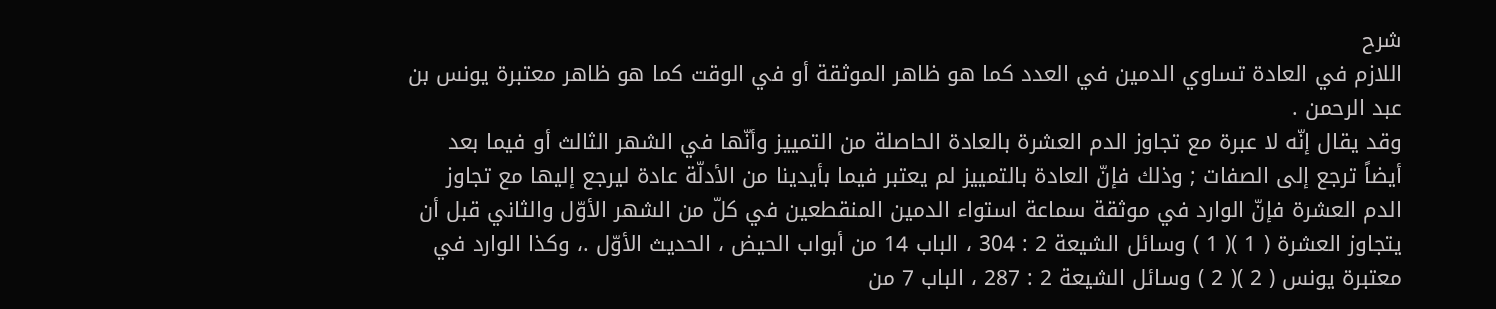شرح
اللازم في العادة تساوي الدمين في العدد كما هو ظاهر الموثقة أو في الوقت كما هو ظاهر معتبرة يونس بن عبد الرحمن .
وقد يقال إنّه لا عبرة مع تجاوز الدم العشرة بالعادة الحاصلة من التمييز وأنّها في الشهر الثالث أو فيما بعد أيضاً ترجع إلى الصفات ; وذلك فإنّ العادة بالتمييز لم يعتبر فيما بأيدينا من الأدلّة عادة ليرجع إليها مع تجاوز الدم العشرة فإنّ الوارد في موثقة سماعة استواء الدمين المنقطعين في كلّ من الشهر الأوّل والثاني قبل أن يتجاوز العشرة ( 1 )( 1 ) وسائل الشيعة 2 : 304 ، الباب 14 من أبواب الحيض ، الحديث الأوّل .، وكذا الوارد في معتبرة يونس ( 2 )( 2 ) وسائل الشيعة 2 : 287 ، الباب 7 من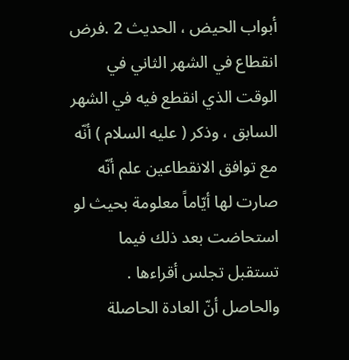أبواب الحيض ، الحديث 2 .فرض انقطاع في الشهر الثاني في الوقت الذي انقطع فيه في الشهر السابق ، وذكر ( عليه السلام ) أنّه مع توافق الانقطاعين علم أنّه صارت لها أيّاماً معلومة بحيث لو استحاضت بعد ذلك فيما تستقبل تجلس أقراءها .
والحاصل أنّ العادة الحاصلة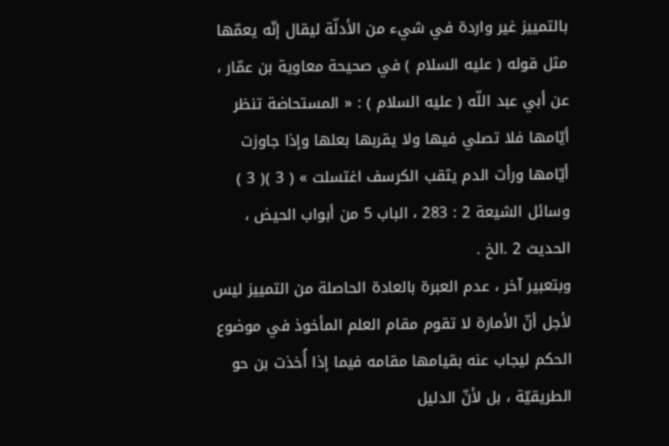بالتمييز غير واردة في شيء من الأدلّة ليقال إنّه يعمّها مثل قوله ( عليه السلام ) في صحيحة معاوية بن عمّار ، عن أبي عبد اللّه ( عليه السلام ) : « المستحاضة تنظر أيّامها فلا تصلي فيها ولا يقربها بعلها وإذا جاوزت أيّامها ورأت الدم يثقب الكرسف اغتسلت » ( 3 )( 3 ) وسائل الشيعة 2 : 283 ، الباب 5 من أبواب الحيض ، الحديث 2 .الخ .
وبتعبير آخر ، عدم العبرة بالعادة الحاصلة من التمييز ليس لأجل أنّ الأمارة لا تقوم مقام العلم المأخوذ في موضوع الحكم ليجاب عنه بقيامها مقامه فيما إذا أُخذت بن حو الطريقيّة ، بل لأنّ الدليل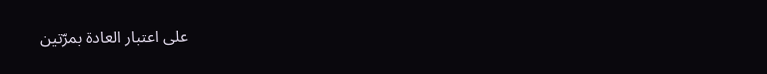على اعتبار العادة بمرّتين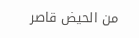من الحيض قاصر